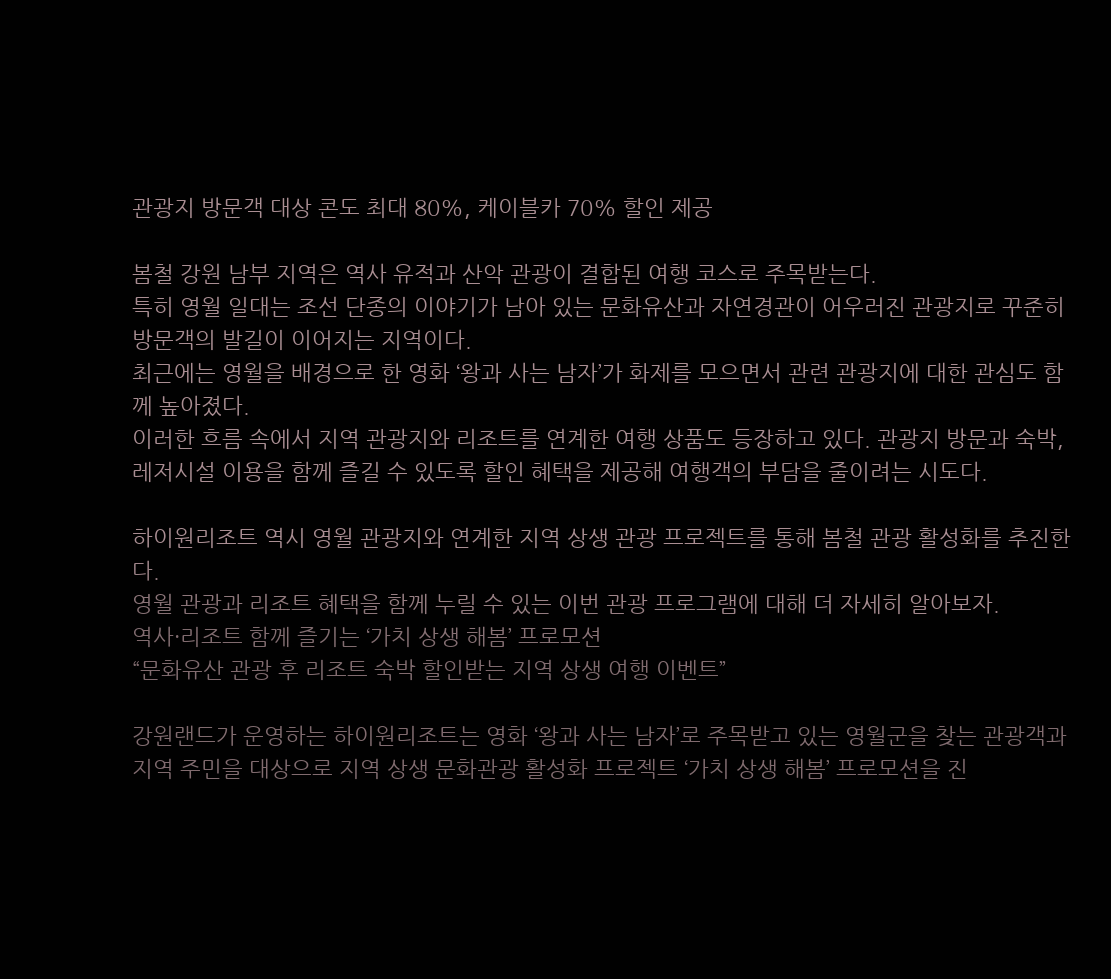관광지 방문객 대상 콘도 최대 80%, 케이블카 70% 할인 제공

봄철 강원 남부 지역은 역사 유적과 산악 관광이 결합된 여행 코스로 주목받는다.
특히 영월 일대는 조선 단종의 이야기가 남아 있는 문화유산과 자연경관이 어우러진 관광지로 꾸준히 방문객의 발길이 이어지는 지역이다.
최근에는 영월을 배경으로 한 영화 ‘왕과 사는 남자’가 화제를 모으면서 관련 관광지에 대한 관심도 함께 높아졌다.
이러한 흐름 속에서 지역 관광지와 리조트를 연계한 여행 상품도 등장하고 있다. 관광지 방문과 숙박, 레저시설 이용을 함께 즐길 수 있도록 할인 혜택을 제공해 여행객의 부담을 줄이려는 시도다.

하이원리조트 역시 영월 관광지와 연계한 지역 상생 관광 프로젝트를 통해 봄철 관광 활성화를 추진한다.
영월 관광과 리조트 혜택을 함께 누릴 수 있는 이번 관광 프로그램에 대해 더 자세히 알아보자.
역사·리조트 함께 즐기는 ‘가치 상생 해봄’ 프로모션
“문화유산 관광 후 리조트 숙박 할인받는 지역 상생 여행 이벤트”

강원랜드가 운영하는 하이원리조트는 영화 ‘왕과 사는 남자’로 주목받고 있는 영월군을 찾는 관광객과 지역 주민을 대상으로 지역 상생 문화관광 활성화 프로젝트 ‘가치 상생 해봄’ 프로모션을 진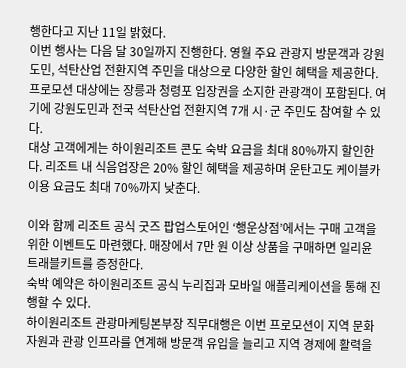행한다고 지난 11일 밝혔다.
이번 행사는 다음 달 30일까지 진행한다. 영월 주요 관광지 방문객과 강원도민, 석탄산업 전환지역 주민을 대상으로 다양한 할인 혜택을 제공한다.
프로모션 대상에는 장릉과 청령포 입장권을 소지한 관광객이 포함된다. 여기에 강원도민과 전국 석탄산업 전환지역 7개 시·군 주민도 참여할 수 있다.
대상 고객에게는 하이원리조트 콘도 숙박 요금을 최대 80%까지 할인한다. 리조트 내 식음업장은 20% 할인 혜택을 제공하며 운탄고도 케이블카 이용 요금도 최대 70%까지 낮춘다.

이와 함께 리조트 공식 굿즈 팝업스토어인 ‘행운상점’에서는 구매 고객을 위한 이벤트도 마련했다. 매장에서 7만 원 이상 상품을 구매하면 일리윤 트래블키트를 증정한다.
숙박 예약은 하이원리조트 공식 누리집과 모바일 애플리케이션을 통해 진행할 수 있다.
하이원리조트 관광마케팅본부장 직무대행은 이번 프로모션이 지역 문화자원과 관광 인프라를 연계해 방문객 유입을 늘리고 지역 경제에 활력을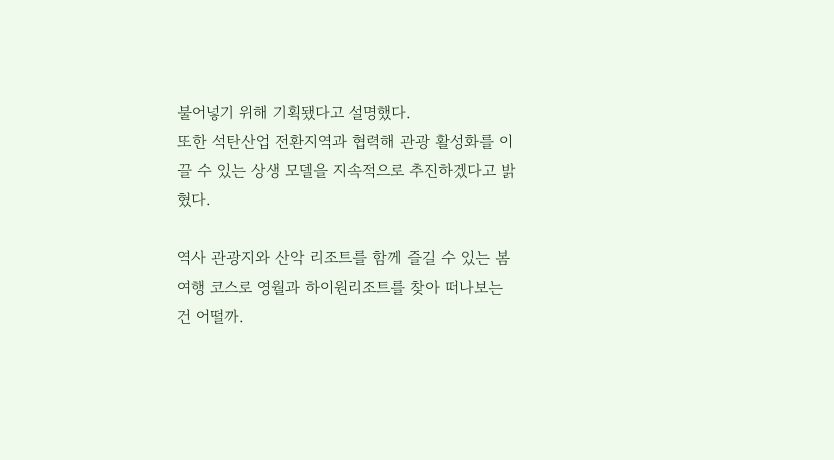불어넣기 위해 기획됐다고 설명했다.
또한 석탄산업 전환지역과 협력해 관광 활성화를 이끌 수 있는 상생 모델을 지속적으로 추진하겠다고 밝혔다.

역사 관광지와 산악 리조트를 함께 즐길 수 있는 봄 여행 코스로 영월과 하이원리조트를 찾아 떠나보는 건 어떨까.